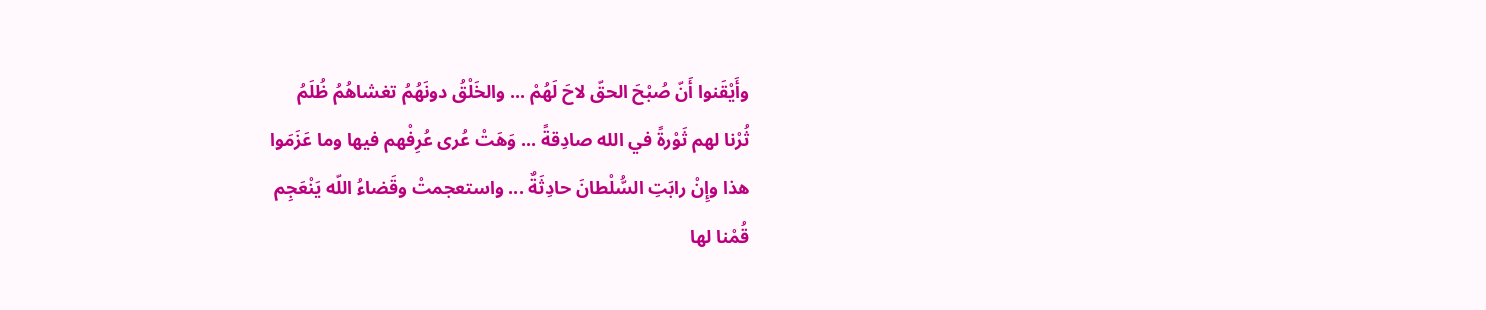وأَيْقَنوا أَنّ صُبْحَ الحقّ لاحَ لَهُمْ ... والخَلْقُ دونَهُمُ تغشاهُمُ ظُلَمُ
ثُرْنا لهم ثَوْرةً في الله صادِقةً ... وَهَتْ عُرى عُرِفْهم فيها وما عَزَمَوا
هذا وإِنْ رابَتِ السُّلْطانَ حادِثَةٌ ... واستعجمتْ وقَضاءُ اللّه يَنْعَجِم
قُمْنا لها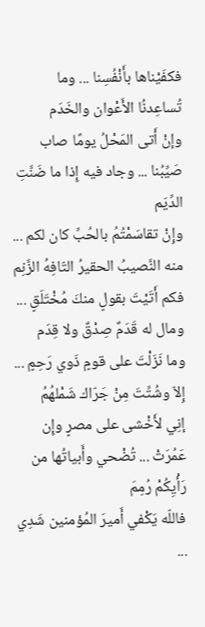فكفَيْناها بأَنْفُسِنا ... وما تُساعِدنُا الأَعْوان والخَدَم
وإنْ أَتى المَحْلُ يومًا صاب صَيِّبُنا ... وجاد فيه إِذا ما ضَنَّتِ الدِّيَم
وإِنْ تقاسَمْتُمُ بالحُبِّ كان لكم ... منه النَّصيبُ الحقيرُ التّافِهُ الزَّنِم
فكم أَتَيْتَ بقولٍ منكَ مُخْتَلَقٍ ... ومال له قَدَمٌ صِدْقٌ ولا قِدَم
وما نَزَلْتَ على قومٍ ذَوي رَحِمٍ ... إِلاّ وشُتِّتَ مِنْ جَرّاك شَمْلهُمُ
إنِي لأَخْشى على مصرٍ وإِن عَمُرَتْ ... تُضْحي وأَبياتُها من رَأْيِكُمْ رُمِمَ
فاللّه يَكْفي أَميرَ المُؤمنين شَدِي ...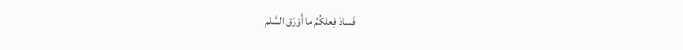فَسادَ فِعلكُمُ ما أَوْرَق السَّلم